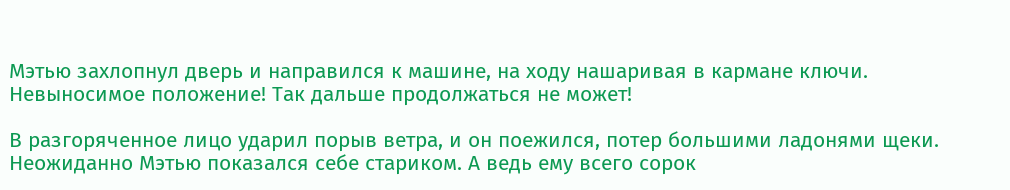Мэтью захлопнул дверь и направился к машине, на ходу нашаривая в кармане ключи. Невыносимое положение! Так дальше продолжаться не может!

В разгоряченное лицо ударил порыв ветра, и он поежился, потер большими ладонями щеки. Неожиданно Мэтью показался себе стариком. А ведь ему всего сорок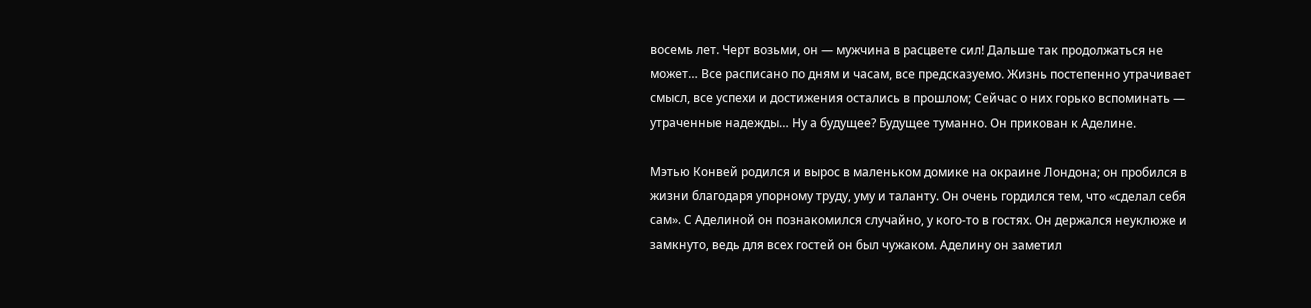восемь лет. Черт возьми, он — мужчина в расцвете сил! Дальше так продолжаться не может… Все расписано по дням и часам, все предсказуемо. Жизнь постепенно утрачивает смысл, все успехи и достижения остались в прошлом; Сейчас о них горько вспоминать — утраченные надежды… Ну а будущее? Будущее туманно. Он прикован к Аделине.

Мэтью Конвей родился и вырос в маленьком домике на окраине Лондона; он пробился в жизни благодаря упорному труду, уму и таланту. Он очень гордился тем, что «сделал себя сам». С Аделиной он познакомился случайно, у кого-то в гостях. Он держался неуклюже и замкнуто, ведь для всех гостей он был чужаком. Аделину он заметил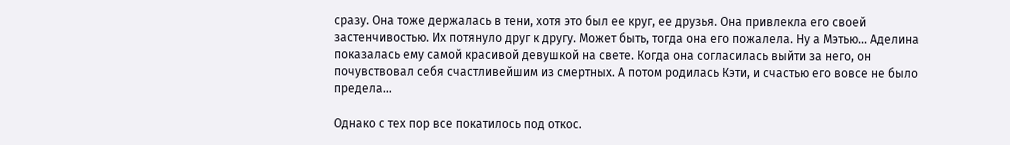сразу. Она тоже держалась в тени, хотя это был ее круг, ее друзья. Она привлекла его своей застенчивостью. Их потянуло друг к другу. Может быть, тогда она его пожалела. Ну а Мэтью… Аделина показалась ему самой красивой девушкой на свете. Когда она согласилась выйти за него, он почувствовал себя счастливейшим из смертных. А потом родилась Кэти, и счастью его вовсе не было предела…

Однако с тех пор все покатилось под откос.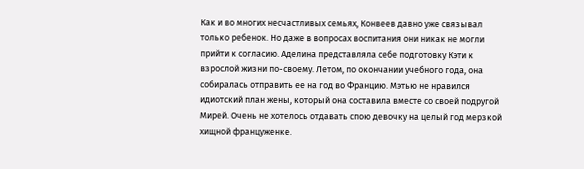Как и во многих несчастливых семьях, Конвеев давно уже связывал только ребенок. Но даже в вопросах воспитания они никак не могли прийти к согласию. Аделина представляла себе подготовку Кэти к взрослой жизни по-своему. Летом, по окончании учебного года, она собиралась отправить ее на год во Францию. Мэтью не нравился идиотский план жены, который она составила вместе со своей подругой Мирей. Очень не хотелось отдавать спою девочку на целый год мерзкой хищной француженке.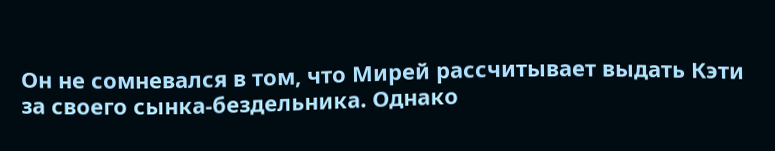Он не сомневался в том, что Мирей рассчитывает выдать Кэти за своего сынка-бездельника. Однако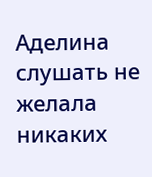Аделина слушать не желала никаких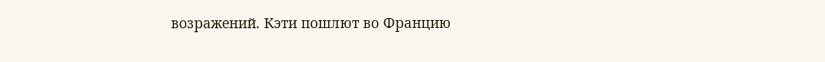возражений. Кэти пошлют во Францию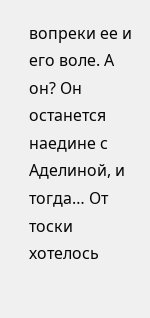вопреки ее и его воле. А он? Он останется наедине с Аделиной, и тогда… От тоски хотелось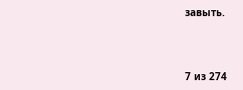завыть.



7 из 274